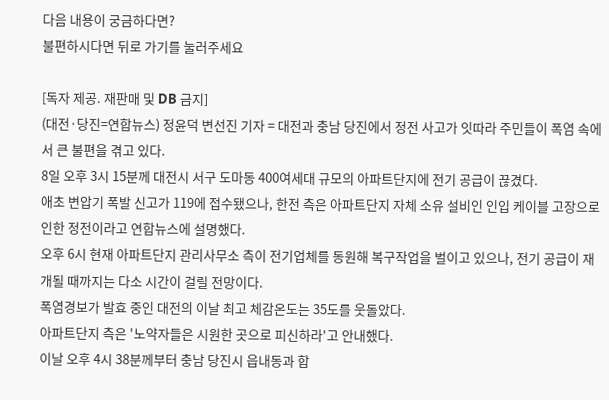다음 내용이 궁금하다면?
불편하시다면 뒤로 가기를 눌러주세요

[독자 제공. 재판매 및 DB 금지]
(대전·당진=연합뉴스) 정윤덕 변선진 기자 = 대전과 충남 당진에서 정전 사고가 잇따라 주민들이 폭염 속에서 큰 불편을 겪고 있다.
8일 오후 3시 15분께 대전시 서구 도마동 400여세대 규모의 아파트단지에 전기 공급이 끊겼다.
애초 변압기 폭발 신고가 119에 접수됐으나, 한전 측은 아파트단지 자체 소유 설비인 인입 케이블 고장으로 인한 정전이라고 연합뉴스에 설명했다.
오후 6시 현재 아파트단지 관리사무소 측이 전기업체를 동원해 복구작업을 벌이고 있으나, 전기 공급이 재개될 때까지는 다소 시간이 걸릴 전망이다.
폭염경보가 발효 중인 대전의 이날 최고 체감온도는 35도를 웃돌았다.
아파트단지 측은 '노약자들은 시원한 곳으로 피신하라'고 안내했다.
이날 오후 4시 38분께부터 충남 당진시 읍내동과 합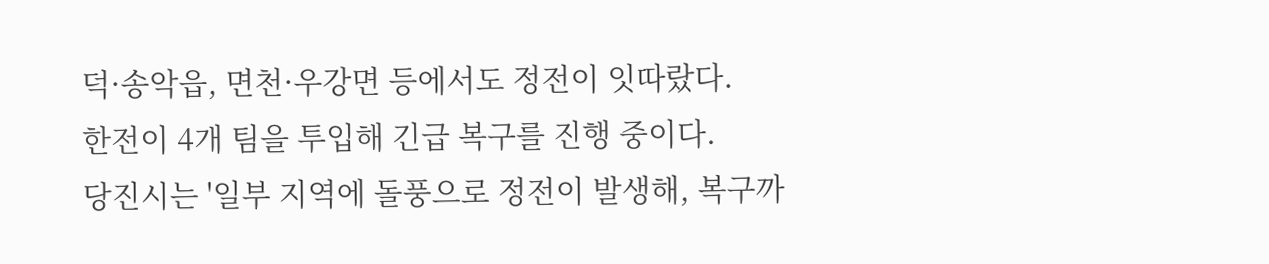덕·송악읍, 면천·우강면 등에서도 정전이 잇따랐다.
한전이 4개 팀을 투입해 긴급 복구를 진행 중이다.
당진시는 '일부 지역에 돌풍으로 정전이 발생해, 복구까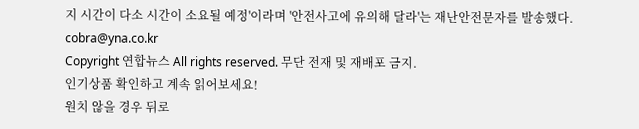지 시간이 다소 시간이 소요될 예정'이라며 '안전사고에 유의해 달라'는 재난안전문자를 발송했다.
cobra@yna.co.kr
Copyright 연합뉴스 All rights reserved. 무단 전재 및 재배포 금지.
인기상품 확인하고 계속 읽어보세요!
원치 않을 경우 뒤로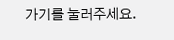가기를 눌러주세요.